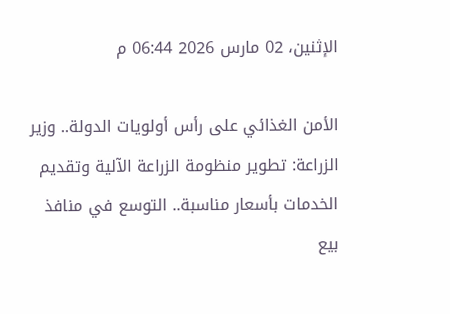الإثنين، 02 مارس 2026 06:44 م

الأمن الغذائي على رأس أولويات الدولة.. وزير الزراعة: تطوير منظومة الزراعة الآلية وتقديم الخدمات بأسعار مناسبة.. التوسع في منافذ بيع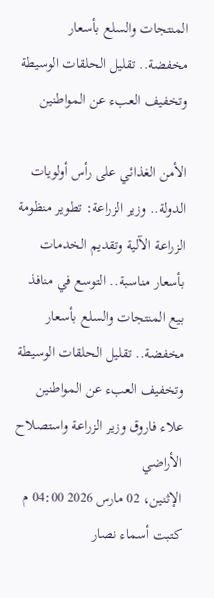المنتجات والسلع بأسعار مخفضة.. تقليل الحلقات الوسيطة وتخفيف العبء عن المواطنين

الأمن الغذائي على رأس أولويات الدولة.. وزير الزراعة: تطوير منظومة الزراعة الآلية وتقديم الخدمات بأسعار مناسبة.. التوسع في منافذ بيع المنتجات والسلع بأسعار مخفضة.. تقليل الحلقات الوسيطة وتخفيف العبء عن المواطنين علاء فاروق وزير الزراعة واستصلاح الأراضي
الإثنين، 02 مارس 2026 04:00 م
كتبت أسماء نصار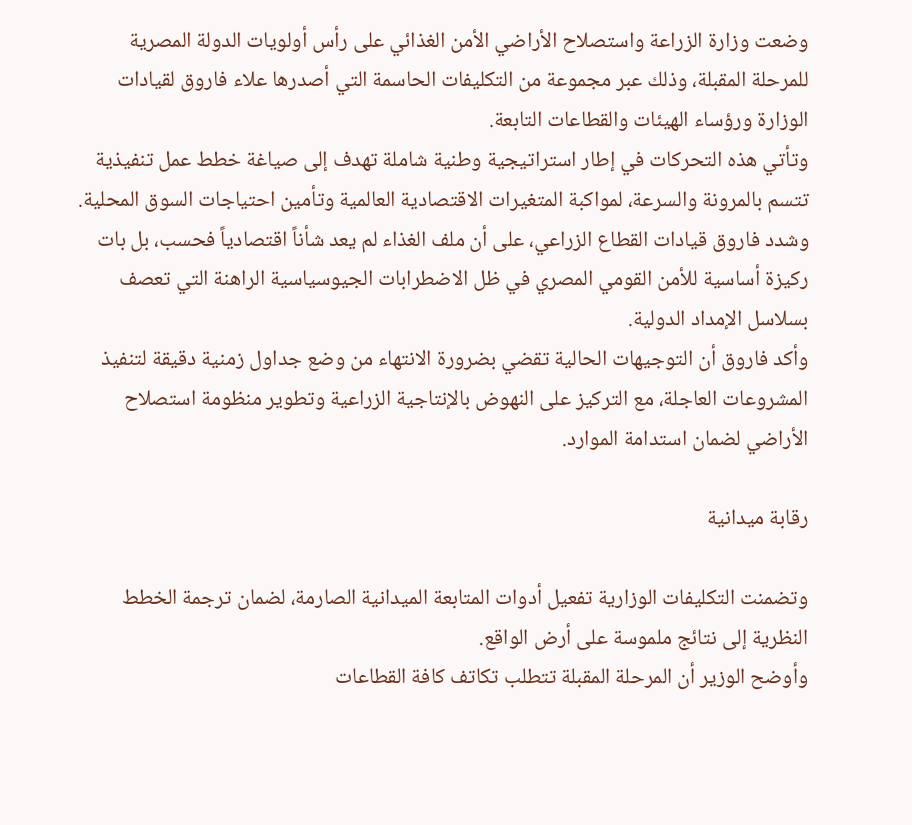وضعت وزارة الزراعة واستصلاح الأراضي الأمن الغذائي على رأس أولويات الدولة المصرية للمرحلة المقبلة، وذلك عبر مجموعة من التكليفات الحاسمة التي أصدرها علاء فاروق لقيادات الوزارة ورؤساء الهيئات والقطاعات التابعة.
وتأتي هذه التحركات في إطار استراتيجية وطنية شاملة تهدف إلى صياغة خطط عمل تنفيذية تتسم بالمرونة والسرعة، لمواكبة المتغيرات الاقتصادية العالمية وتأمين احتياجات السوق المحلية.
وشدد فاروق قيادات القطاع الزراعي، على أن ملف الغذاء لم يعد شأناً اقتصادياً فحسب، بل بات ركيزة أساسية للأمن القومي المصري في ظل الاضطرابات الجيوسياسية الراهنة التي تعصف بسلاسل الإمداد الدولية.
وأكد فاروق أن التوجيهات الحالية تقضي بضرورة الانتهاء من وضع جداول زمنية دقيقة لتنفيذ المشروعات العاجلة، مع التركيز على النهوض بالإنتاجية الزراعية وتطوير منظومة استصلاح الأراضي لضمان استدامة الموارد.

رقابة ميدانية

وتضمنت التكليفات الوزارية تفعيل أدوات المتابعة الميدانية الصارمة، لضمان ترجمة الخطط النظرية إلى نتائج ملموسة على أرض الواقع.
وأوضح الوزير أن المرحلة المقبلة تتطلب تكاتف كافة القطاعات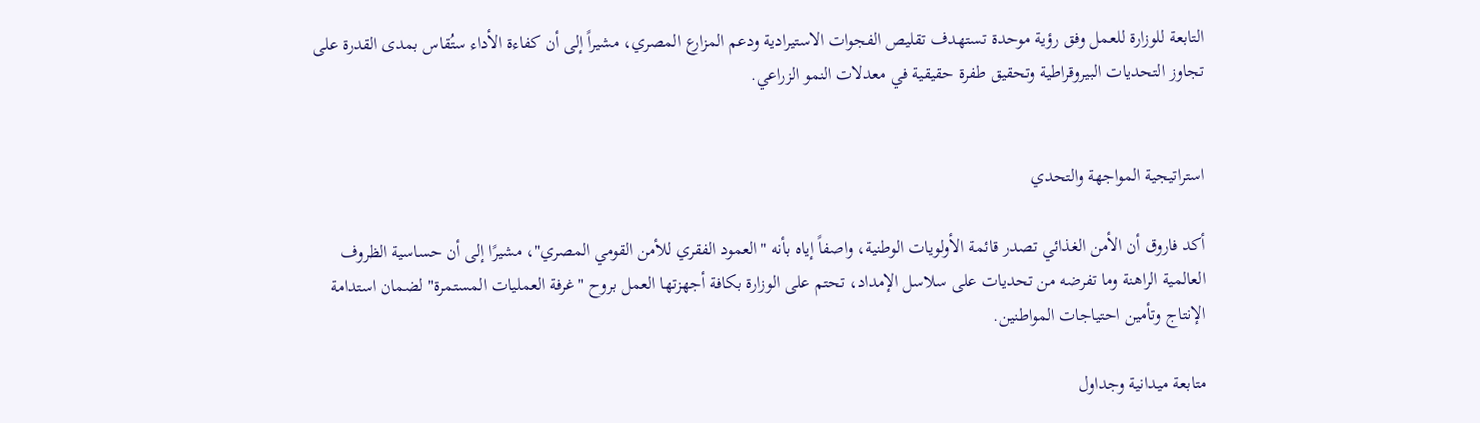التابعة للوزارة للعمل وفق رؤية موحدة تستهدف تقليص الفجوات الاستيرادية ودعم المزارع المصري، مشيراً إلى أن كفاءة الأداء ستُقاس بمدى القدرة على تجاوز التحديات البيروقراطية وتحقيق طفرة حقيقية في معدلات النمو الزراعي.


استراتيجية المواجهة والتحدي

أكد فاروق أن الأمن الغذائي تصدر قائمة الأولويات الوطنية، واصفاً إياه بأنه "العمود الفقري للأمن القومي المصري"، مشيرًا إلى أن حساسية الظروف العالمية الراهنة وما تفرضه من تحديات على سلاسل الإمداد، تحتم على الوزارة بكافة أجهزتها العمل بروح "غرفة العمليات المستمرة" لضمان استدامة الإنتاج وتأمين احتياجات المواطنين.

متابعة ميدانية وجداول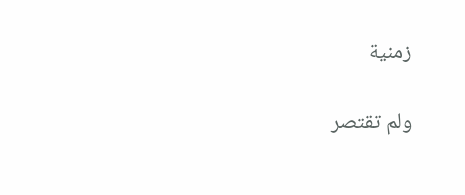زمنية

ولم تقتصر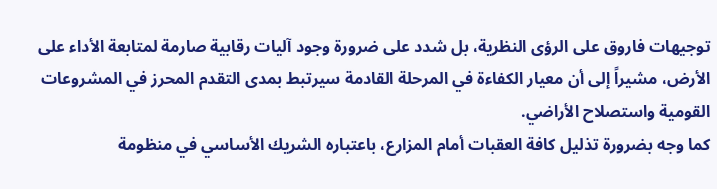توجيهات فاروق على الرؤى النظرية، بل شدد على ضرورة وجود آليات رقابية صارمة لمتابعة الأداء على الأرض، مشيراً إلى أن معيار الكفاءة في المرحلة القادمة سيرتبط بمدى التقدم المحرز في المشروعات القومية واستصلاح الأراضي.
كما وجه بضرورة تذليل كافة العقبات أمام المزارع، باعتباره الشريك الأساسي في منظومة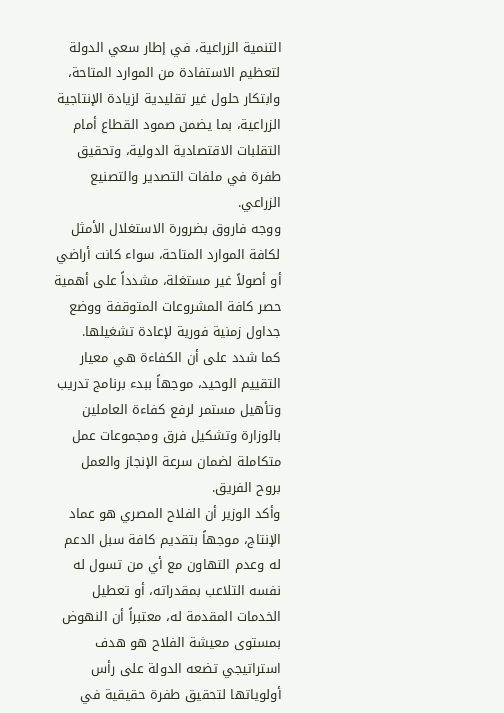التنمية الزراعية، في إطار سعي الدولة لتعظيم الاستفادة من الموارد المتاحة، وابتكار حلول غير تقليدية لزيادة الإنتاجية الزراعية، بما يضمن صمود القطاع أمام التقلبات الاقتصادية الدولية، وتحقيق طفرة في ملفات التصدير والتصنيع الزراعي.
ووجه فاروق بضرورة الاستغلال الأمثل لكافة الموارد المتاحة، سواء كانت أراضي أو أصولاً غير مستغلة، مشدداً على أهمية حصر كافة المشروعات المتوقفة ووضع جداول زمنية فورية لإعادة تشغيلها.
كما شدد على أن الكفاءة هي معيار التقييم الوحيد، موجهاً ببدء برنامج تدريب وتأهيل مستمر لرفع كفاءة العاملين بالوزارة وتشكيل فرق ومجموعات عمل متكاملة لضمان سرعة الإنجاز والعمل بروح الفريق.
وأكد الوزير أن الفلاح المصري هو عماد الإنتاج، موجهاً بتقديم كافة سبل الدعم له وعدم التهاون مع أي من تسول له نفسه التلاعب بمقدراته، أو تعطيل الخدمات المقدمة له، معتبراً أن النهوض بمستوى معيشة الفلاح هو هدف استراتيجي تضعه الدولة على رأس أولوياتها لتحقيق طفرة حقيقية في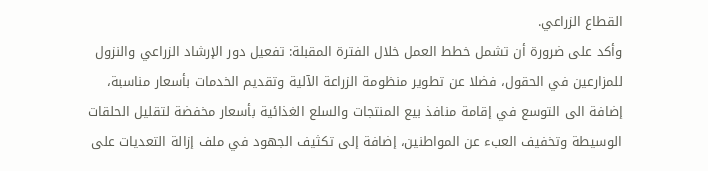القطاع الزراعي.
وأكد على ضرورة أن تشمل خطط العمل خلال الفترة المقبلة: تفعيل دور الإرشاد الزراعي والنزول للمزارعين في الحقول، فضلا عن تطوير منظومة الزراعة الآلية وتقديم الخدمات بأسعار مناسبة، إضافة الى التوسع في إقامة منافذ بيع المنتجات والسلع الغذائية بأسعار مخفضة لتقليل الحلقات الوسيطة وتخفيف العبء عن المواطنين، إضافة إلى تكثيف الجهود في ملف إزالة التعديات على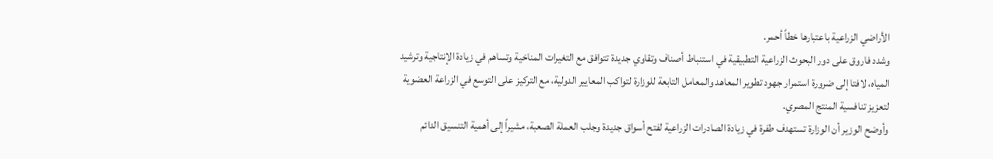الأراضي الزراعية باعتبارها خطاً أحمر.
وشدد فاروق على دور البحوث الزراعية التطبيقية في استنباط أصناف وتقاوي جديدة تتوافق مع التغيرات المناخية وتساهم في زيادة الإنتاجية وترشيد المياه، لافتا إلى ضرورة استمرار جهود تطوير المعاهد والمعامل التابعة للوزارة لتواكب المعايير الدولية، مع التركيز على التوسع في الزراعة العضوية لتعزيز تنافسية المنتج المصري.
وأوضح الوزير أن الوزارة تستهدف طفرة في زيادة الصادرات الزراعية لفتح أسواق جديدة وجلب العملة الصعبة، مشيراً إلى أهمية التنسيق الدائم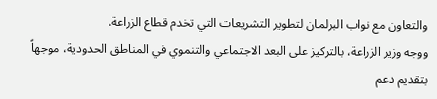والتعاون مع نواب البرلمان لتطوير التشريعات التي تخدم قطاع الزراعة.
ووجه وزير الزراعة، بالتركيز على البعد الاجتماعي والتنموي في المناطق الحدودية، موجهاً بتقديم دعم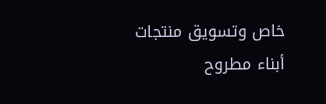خاص وتسويق منتجات أبناء مطروح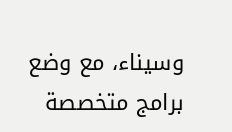وسيناء، مع وضع برامج متخصصة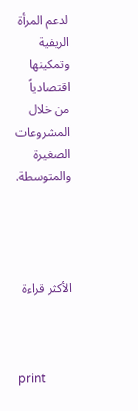لدعم المرأة الريفية وتمكينها اقتصادياً من خلال المشروعات الصغيرة والمتوسطة.




الأكثر قراءة



print